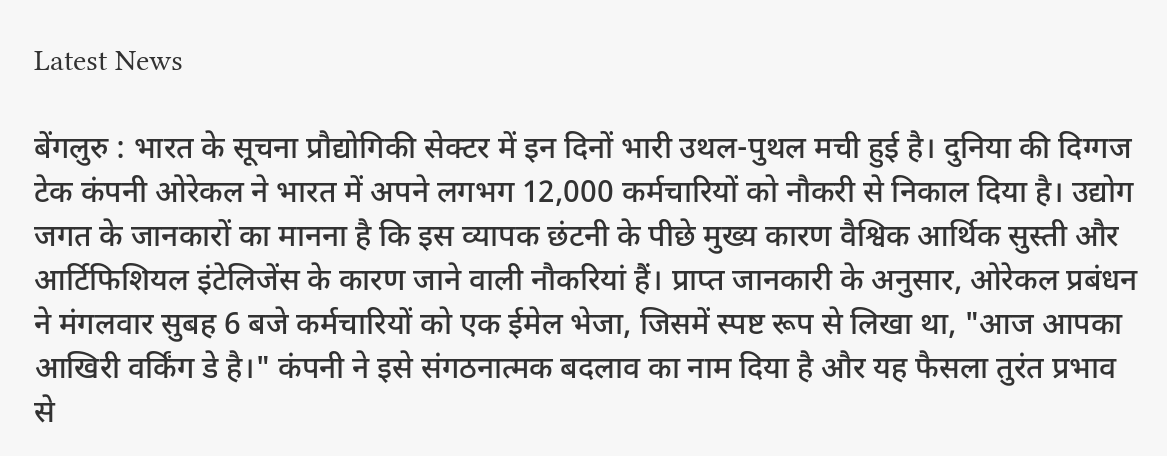Latest News

बेंगलुरु : भारत के सूचना प्रौद्योगिकी सेक्टर में इन दिनों भारी उथल-पुथल मची हुई है। दुनिया की दिग्गज टेक कंपनी ओरेकल ने भारत में अपने लगभग 12,000 कर्मचारियों को नौकरी से निकाल दिया है। उद्योग जगत के जानकारों का मानना है कि इस व्यापक छंटनी के पीछे मुख्य कारण वैश्विक आर्थिक सुस्ती और आर्टिफिशियल इंटेलिजेंस के कारण जाने वाली नौकरियां हैं। प्राप्त जानकारी के अनुसार, ओरेकल प्रबंधन ने मंगलवार सुबह 6 बजे कर्मचारियों को एक ईमेल भेजा, जिसमें स्पष्ट रूप से लिखा था, "आज आपका आखिरी वर्किंग डे है।" कंपनी ने इसे संगठनात्मक बदलाव का नाम दिया है और यह फैसला तुरंत प्रभाव से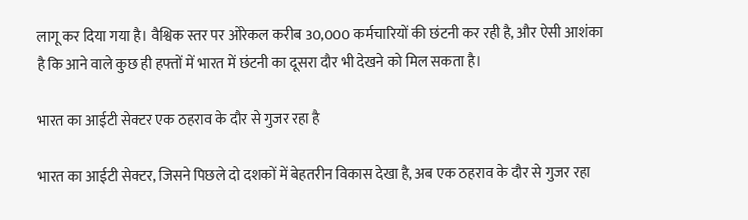लागू कर दिया गया है। वैश्विक स्तर पर ओरेकल करीब 30,000 कर्मचारियों की छंटनी कर रही है, और ऐसी आशंका है कि आने वाले कुछ ही हफ्तों में भारत में छंटनी का दूसरा दौर भी देखने को मिल सकता है।

भारत का आईटी सेक्टर एक ठहराव के दौर से गुजर रहा है

भारत का आईटी सेक्टर, जिसने पिछले दो दशकों में बेहतरीन विकास देखा है, अब एक ठहराव के दौर से गुजर रहा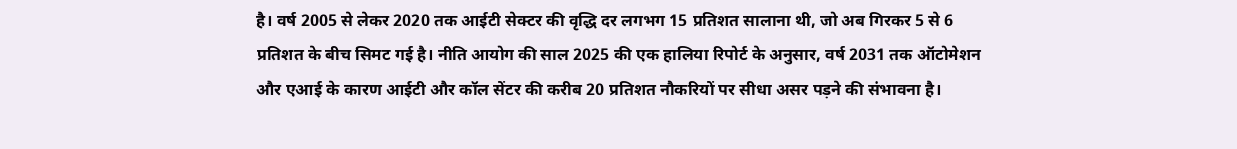है। वर्ष 2005 से लेकर 2020 तक आईटी सेक्टर की वृद्धि दर लगभग 15 प्रतिशत सालाना थी, जो अब गिरकर 5 से 6 प्रतिशत के बीच सिमट गई है। नीति आयोग की साल 2025 की एक हालिया रिपोर्ट के अनुसार, वर्ष 2031 तक ऑटोमेशन और एआई के कारण आईटी और कॉल सेंटर की करीब 20 प्रतिशत नौकरियों पर सीधा असर पड़ने की संभावना है।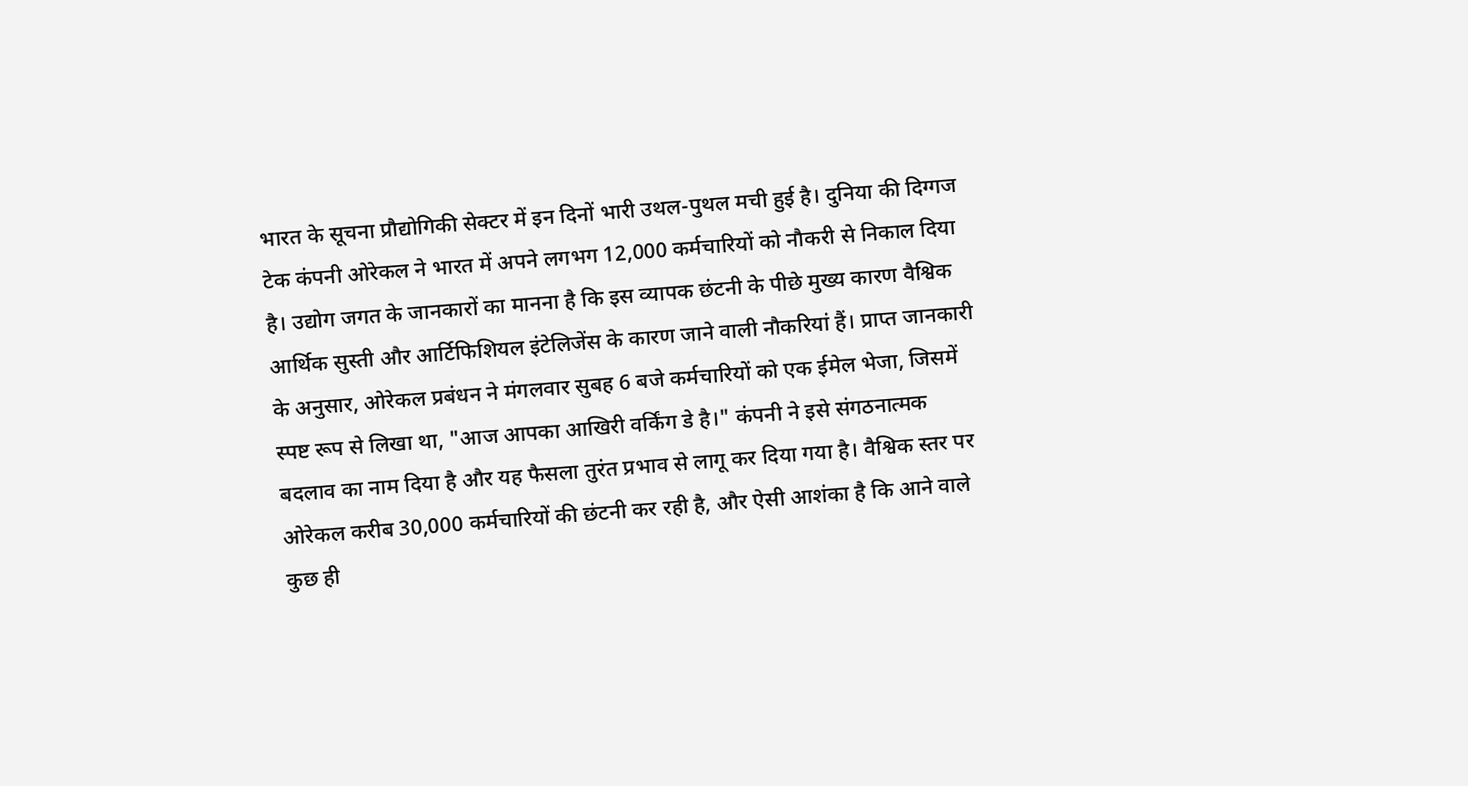भारत के सूचना प्रौद्योगिकी सेक्टर में इन दिनों भारी उथल-पुथल मची हुई है। दुनिया की दिग्गज टेक कंपनी ओरेकल ने भारत में अपने लगभग 12,000 कर्मचारियों को नौकरी से निकाल दिया है। उद्योग जगत के जानकारों का मानना है कि इस व्यापक छंटनी के पीछे मुख्य कारण वैश्विक आर्थिक सुस्ती और आर्टिफिशियल इंटेलिजेंस के कारण जाने वाली नौकरियां हैं। प्राप्त जानकारी के अनुसार, ओरेकल प्रबंधन ने मंगलवार सुबह 6 बजे कर्मचारियों को एक ईमेल भेजा, जिसमें स्पष्ट रूप से लिखा था, "आज आपका आखिरी वर्किंग डे है।" कंपनी ने इसे संगठनात्मक बदलाव का नाम दिया है और यह फैसला तुरंत प्रभाव से लागू कर दिया गया है। वैश्विक स्तर पर ओरेकल करीब 30,000 कर्मचारियों की छंटनी कर रही है, और ऐसी आशंका है कि आने वाले कुछ ही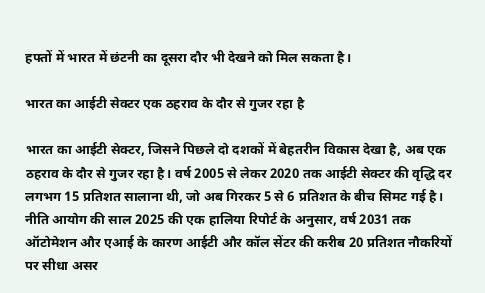हफ्तों में भारत में छंटनी का दूसरा दौर भी देखने को मिल सकता है।

भारत का आईटी सेक्टर एक ठहराव के दौर से गुजर रहा है

भारत का आईटी सेक्टर, जिसने पिछले दो दशकों में बेहतरीन विकास देखा है, अब एक ठहराव के दौर से गुजर रहा है। वर्ष 2005 से लेकर 2020 तक आईटी सेक्टर की वृद्धि दर लगभग 15 प्रतिशत सालाना थी, जो अब गिरकर 5 से 6 प्रतिशत के बीच सिमट गई है। नीति आयोग की साल 2025 की एक हालिया रिपोर्ट के अनुसार, वर्ष 2031 तक ऑटोमेशन और एआई के कारण आईटी और कॉल सेंटर की करीब 20 प्रतिशत नौकरियों पर सीधा असर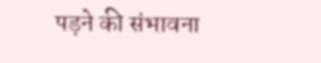पड़ने की संभावना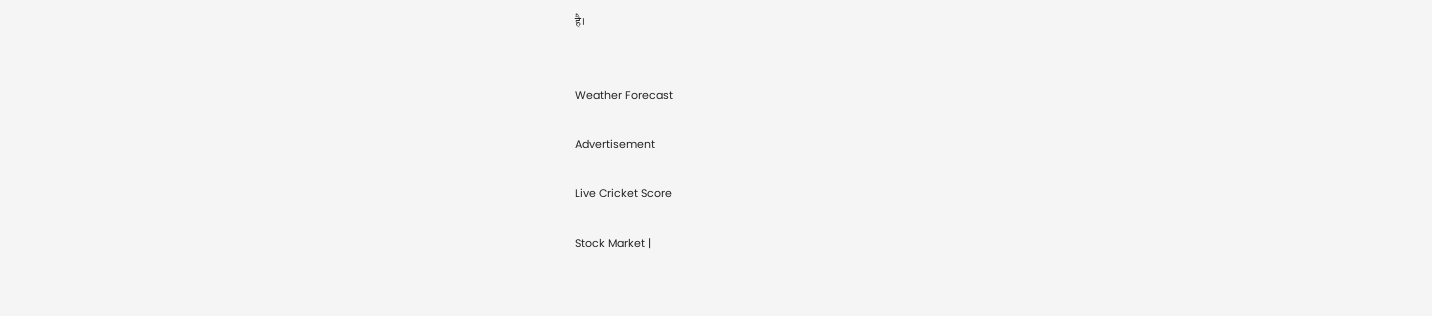है।


Weather Forecast

Advertisement

Live Cricket Score

Stock Market |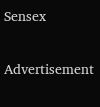Sensex

Advertisement